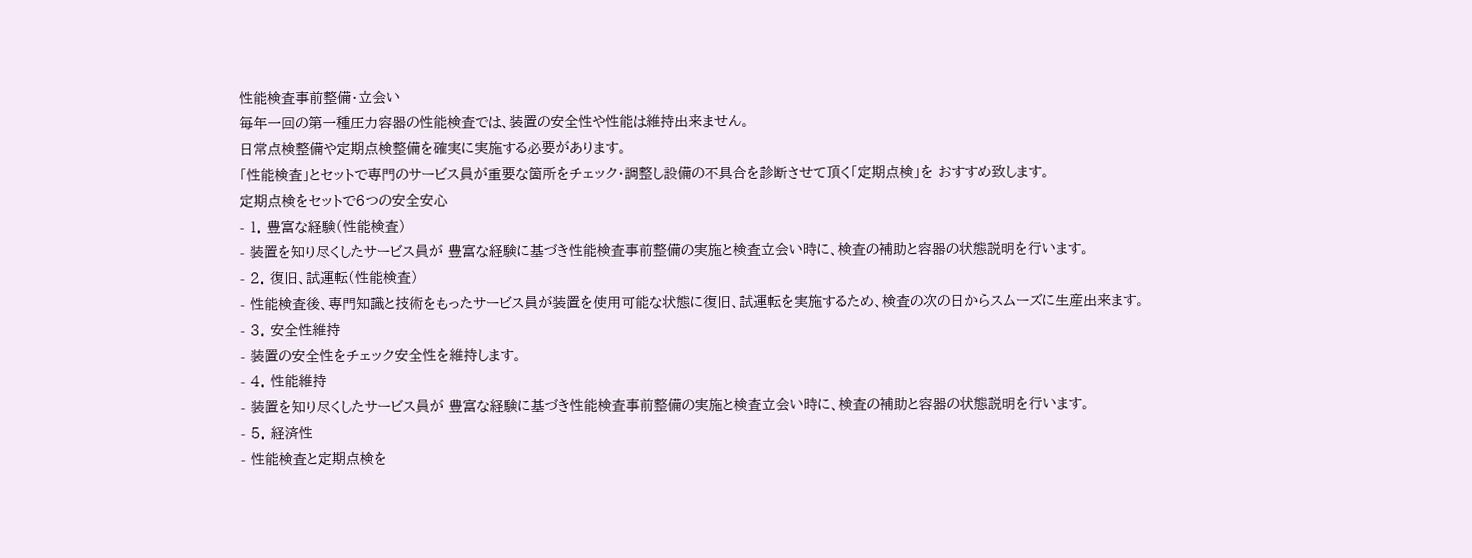性能検査事前整備・立会い
毎年一回の第一種圧力容器の性能検査では、装置の安全性や性能は維持出来ません。
日常点検整備や定期点検整備を確実に実施する必要があります。
「性能検査」とセットで専門のサービス員が重要な箇所をチェック・調整し設備の不具合を診断させて頂く「定期点検」を おすすめ致します。
定期点検をセットで6つの安全安心
- 1. 豊富な経験(性能検査)
- 装置を知り尽くしたサービス員が 豊富な経験に基づき性能検査事前整備の実施と検査立会い時に、検査の補助と容器の状態説明を行います。
- 2. 復旧、試運転(性能検査)
- 性能検査後、専門知識と技術をもったサービス員が装置を使用可能な状態に復旧、試運転を実施するため、検査の次の日からスムーズに生産出来ます。
- 3. 安全性維持
- 装置の安全性をチェック安全性を維持します。
- 4. 性能維持
- 装置を知り尽くしたサービス員が 豊富な経験に基づき性能検査事前整備の実施と検査立会い時に、検査の補助と容器の状態説明を行います。
- 5. 経済性
- 性能検査と定期点検を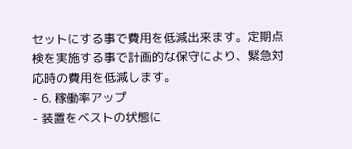セットにする事で費用を低減出来ます。定期点検を実施する事で計画的な保守により、緊急対応時の費用を低減します。
- 6. 稼働率アップ
- 装置をベストの状態に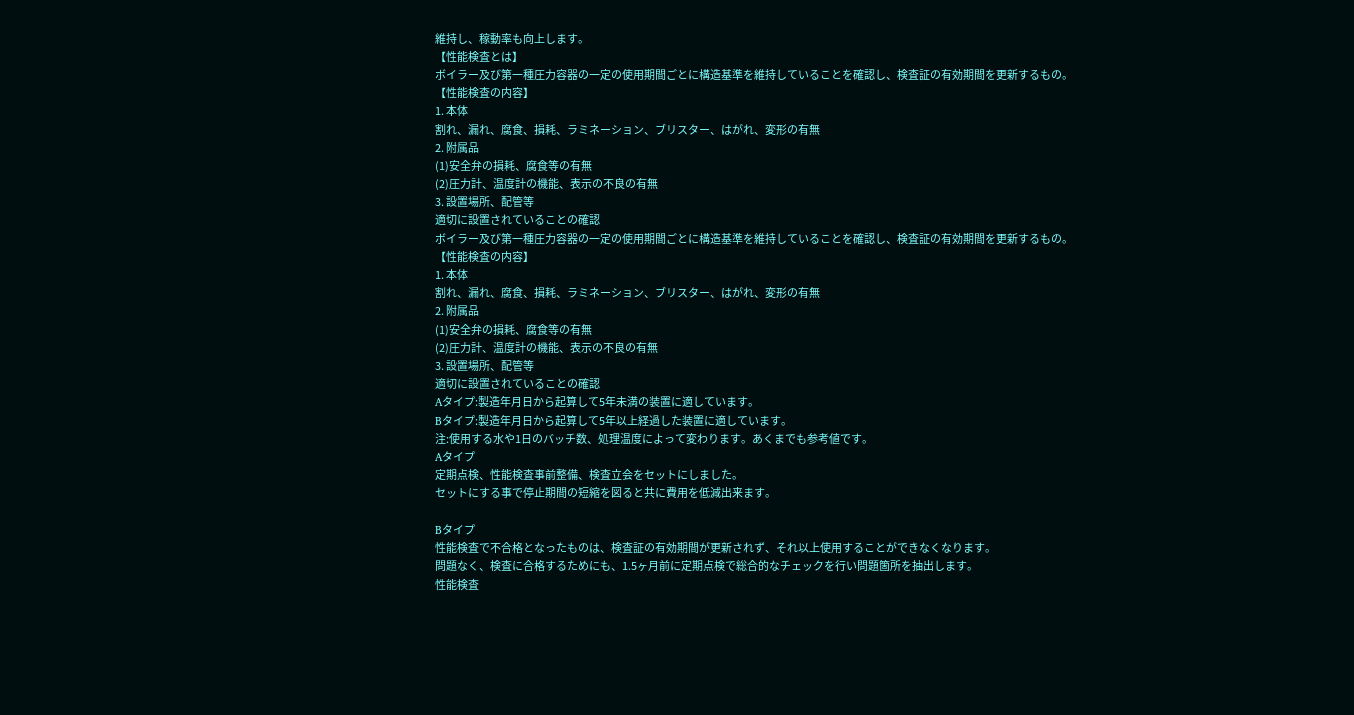維持し、稼動率も向上します。
【性能検査とは】
ボイラー及び第一種圧力容器の一定の使用期間ごとに構造基準を維持していることを確認し、検査証の有効期間を更新するもの。
【性能検査の内容】
1. 本体
割れ、漏れ、腐食、損耗、ラミネーション、ブリスター、はがれ、変形の有無
2. 附属品
(1)安全弁の損耗、腐食等の有無
(2)圧力計、温度計の機能、表示の不良の有無
3. 設置場所、配管等
適切に設置されていることの確認
ボイラー及び第一種圧力容器の一定の使用期間ごとに構造基準を維持していることを確認し、検査証の有効期間を更新するもの。
【性能検査の内容】
1. 本体
割れ、漏れ、腐食、損耗、ラミネーション、ブリスター、はがれ、変形の有無
2. 附属品
(1)安全弁の損耗、腐食等の有無
(2)圧力計、温度計の機能、表示の不良の有無
3. 設置場所、配管等
適切に設置されていることの確認
Aタイプ:製造年月日から起算して5年未満の装置に適しています。
Bタイプ:製造年月日から起算して5年以上経過した装置に適しています。
注:使用する水や1日のバッチ数、処理温度によって変わります。あくまでも参考値です。
Aタイプ
定期点検、性能検査事前整備、検査立会をセットにしました。
セットにする事で停止期間の短縮を図ると共に費用を低減出来ます。

Bタイプ
性能検査で不合格となったものは、検査証の有効期間が更新されず、それ以上使用することができなくなります。
問題なく、検査に合格するためにも、1.5ヶ月前に定期点検で総合的なチェックを行い問題箇所を抽出します。
性能検査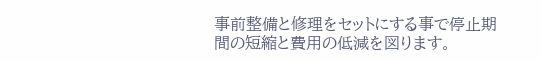事前整備と修理をセットにする事で停止期間の短縮と費用の低減を図ります。